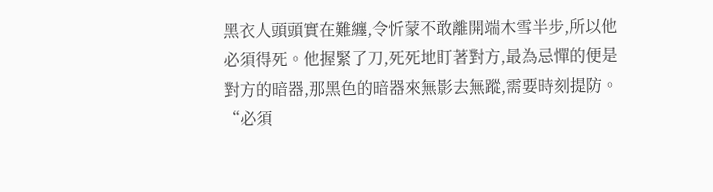黑衣人頭頭實在難纏,令忻蒙不敢離開端木雪半步,所以他必須得死。他握緊了刀,死死地盯著對方,最為忌憚的便是對方的暗器,那黑色的暗器來無影去無蹤,需要時刻提防。
“必須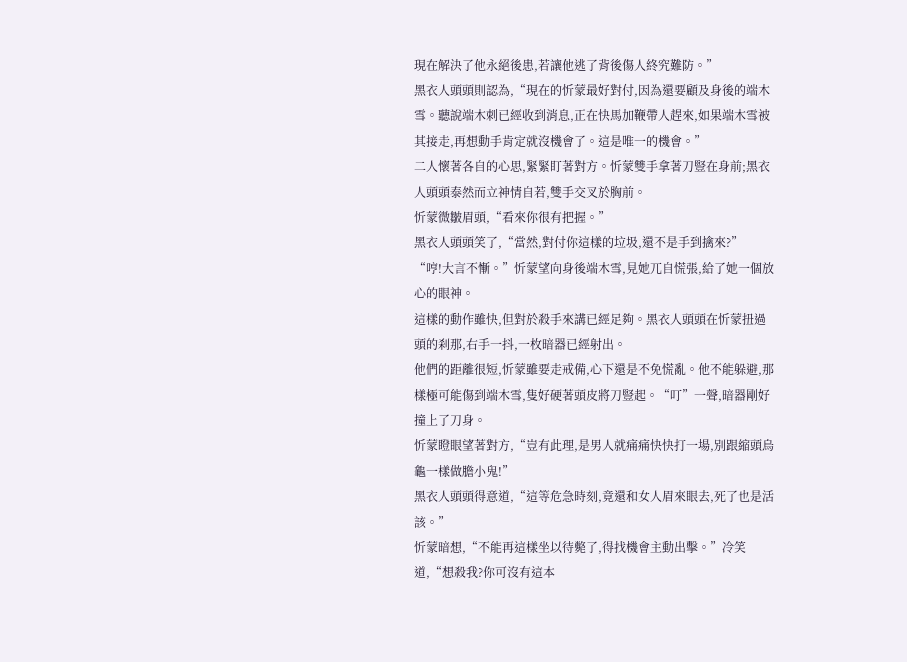現在解決了他永絕後患,若讓他逃了背後傷人終究難防。”
黑衣人頭頭則認為,“現在的忻蒙最好對付,因為還要顧及身後的端木雪。聽說端木刺已經收到消息,正在快馬加鞭帶人趕來,如果端木雪被其接走,再想動手肯定就沒機會了。這是唯一的機會。”
二人懷著各自的心思,緊緊盯著對方。忻蒙雙手拿著刀豎在身前;黑衣人頭頭泰然而立神情自若,雙手交叉於胸前。
忻蒙微皺眉頭,“看來你很有把握。”
黑衣人頭頭笑了,“當然,對付你這樣的垃圾,還不是手到擒來?”
“哼!大言不慚。”忻蒙望向身後端木雪,見她兀自慌張,給了她一個放心的眼神。
這樣的動作雖快,但對於殺手來講已經足夠。黑衣人頭頭在忻蒙扭過頭的刹那,右手一抖,一枚暗器已經射出。
他們的距離很短,忻蒙雖要走戒備,心下還是不免慌亂。他不能躲避,那樣極可能傷到端木雪,隻好硬著頭皮將刀豎起。“叮”一聲,暗器剛好撞上了刀身。
忻蒙瞪眼望著對方,“豈有此理,是男人就痛痛快快打一場,別跟縮頭烏龜一樣做膽小鬼!”
黑衣人頭頭得意道,“這等危急時刻,竟還和女人眉來眼去,死了也是活該。”
忻蒙暗想,“不能再這樣坐以待斃了,得找機會主動出擊。”冷笑道,“想殺我?你可沒有這本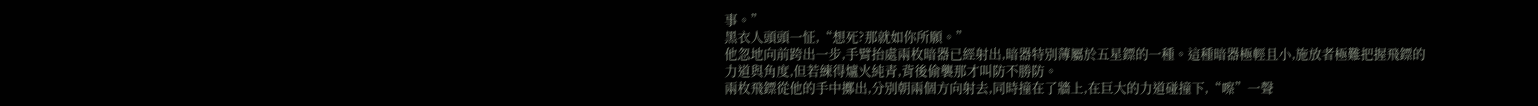事。”
黑衣人頭頭一怔,“想死?那就如你所願。”
他忽地向前跨出一步,手臂抬處兩枚暗器已經射出,暗器特別薄屬於五星鏢的一種。這種暗器極輕且小,施放者極難把握飛鏢的力道與角度,但若練得爐火純青,背後偷襲那才叫防不勝防。
兩枚飛鏢從他的手中擲出,分別朝兩個方向射去,同時撞在了牆上,在巨大的力道碰撞下,“嚓”一聲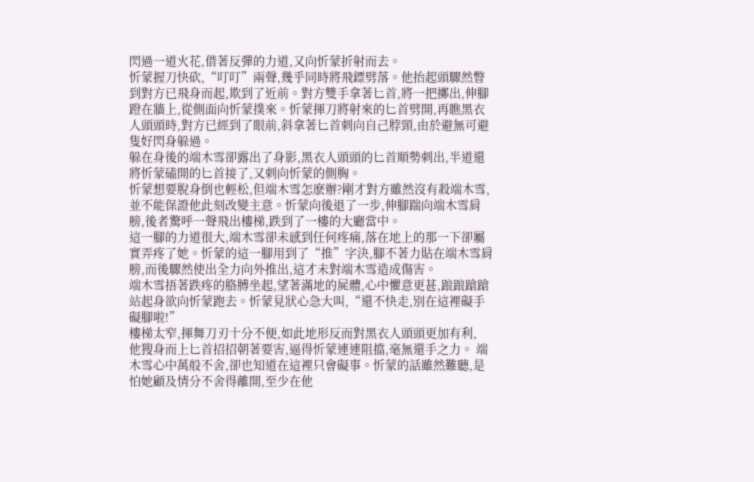閃過一道火花,借著反彈的力道,又向忻蒙折射而去。
忻蒙握刀快砍,“叮叮”兩聲,幾乎同時將飛鏢劈落。他抬起頭驟然瞥到對方已飛身而起,欺到了近前。對方雙手拿著匕首,將一把擲出,伸腳蹬在牆上,從側面向忻蒙撲來。忻蒙揮刀將射來的匕首劈開,再瞧黑衣人頭頭時,對方已經到了眼前,斜拿著匕首刺向自己脖頸,由於避無可避隻好閃身躲過。
躲在身後的端木雪卻露出了身影,黑衣人頭頭的匕首順勢刺出,半道還將忻蒙磕開的匕首接了,又刺向忻蒙的側胸。
忻蒙想要脫身倒也輕松,但端木雪怎麽辦?剛才對方雖然沒有殺端木雪,並不能保證他此刻改變主意。忻蒙向後退了一步,伸腳踹向端木雪肩膀,後者驚呼一聲飛出樓梯,跌到了一樓的大廳當中。
這一腳的力道很大,端木雪卻未感到任何疼痛,落在地上的那一下卻屬實弄疼了她。忻蒙的這一腳用到了“推”字決,腳不著力貼在端木雪肩膀,而後驟然使出全力向外推出,這才未對端木雪造成傷害。
端木雪捂著跌疼的胳膊坐起,望著滿地的屍體,心中懼意更甚,踉踉蹌蹌站起身欲向忻蒙跑去。忻蒙見狀心急大叫,“還不快走,別在這裡礙手礙腳啦!”
樓梯太窄,揮舞刀刃十分不便,如此地形反而對黑衣人頭頭更加有利,
他獀身而上匕首招招朝著要害,逼得忻蒙連連阻擋,毫無還手之力。 端木雪心中萬般不舍,卻也知道在這裡只會礙事。忻蒙的話雖然難聽,是怕她顧及情分不舍得離開,至少在他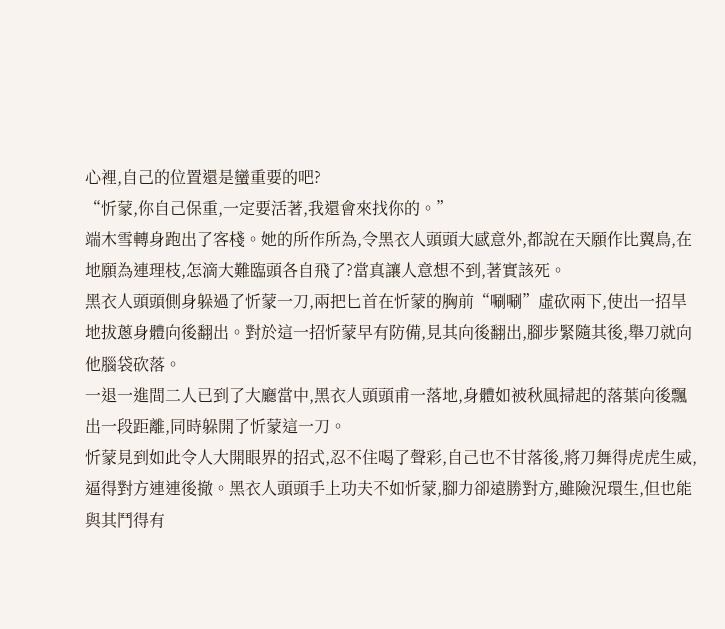心裡,自己的位置還是蠻重要的吧?
“忻蒙,你自己保重,一定要活著,我還會來找你的。”
端木雪轉身跑出了客棧。她的所作所為,令黑衣人頭頭大感意外,都說在天願作比翼鳥,在地願為連理枝,怎滴大難臨頭各自飛了?當真讓人意想不到,著實該死。
黑衣人頭頭側身躲過了忻蒙一刀,兩把匕首在忻蒙的胸前“唰唰”虛砍兩下,使出一招旱地拔蔥身體向後翻出。對於這一招忻蒙早有防備,見其向後翻出,腳步緊隨其後,舉刀就向他腦袋砍落。
一退一進間二人已到了大廳當中,黑衣人頭頭甫一落地,身體如被秋風掃起的落葉向後飄出一段距離,同時躲開了忻蒙這一刀。
忻蒙見到如此令人大開眼界的招式,忍不住喝了聲彩,自己也不甘落後,將刀舞得虎虎生威,逼得對方連連後撤。黑衣人頭頭手上功夫不如忻蒙,腳力卻遠勝對方,雖險況環生,但也能與其鬥得有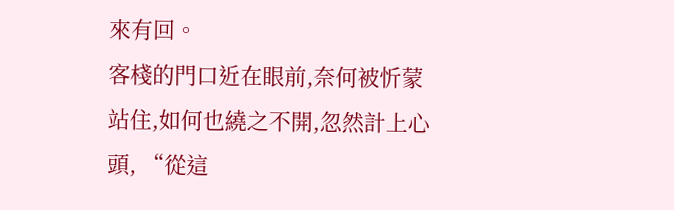來有回。
客棧的門口近在眼前,奈何被忻蒙站住,如何也繞之不開,忽然計上心頭, “從這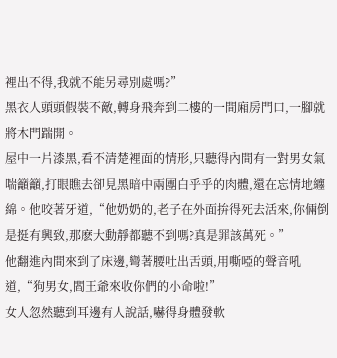裡出不得,我就不能另尋別處嗎?”
黑衣人頭頭假裝不敵,轉身飛奔到二樓的一間廂房門口,一腳就將木門踹開。
屋中一片漆黑,看不清楚裡面的情形,只聽得內間有一對男女氣喘籲籲,打眼瞧去卻見黑暗中兩團白乎乎的肉體,還在忘情地纏綿。他咬著牙道,“他奶奶的,老子在外面拚得死去活來,你倆倒是挺有興致,那麽大動靜都聽不到嗎?真是罪該萬死。”
他翻進內間來到了床邊,彎著腰吐出舌頭,用嘶啞的聲音吼道,“狗男女,閻王爺來收你們的小命啦!”
女人忽然聽到耳邊有人說話,嚇得身體發軟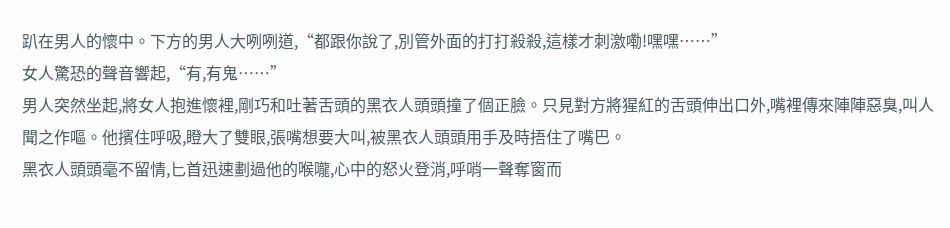趴在男人的懷中。下方的男人大咧咧道,“都跟你說了,別管外面的打打殺殺,這樣才刺激嘞!嘿嘿……”
女人驚恐的聲音響起,“有,有鬼……”
男人突然坐起,將女人抱進懷裡,剛巧和吐著舌頭的黑衣人頭頭撞了個正臉。只見對方將猩紅的舌頭伸出口外,嘴裡傳來陣陣惡臭,叫人聞之作嘔。他擯住呼吸,瞪大了雙眼,張嘴想要大叫,被黑衣人頭頭用手及時捂住了嘴巴。
黑衣人頭頭毫不留情,匕首迅速劃過他的喉嚨,心中的怒火登消,呼哨一聲奪窗而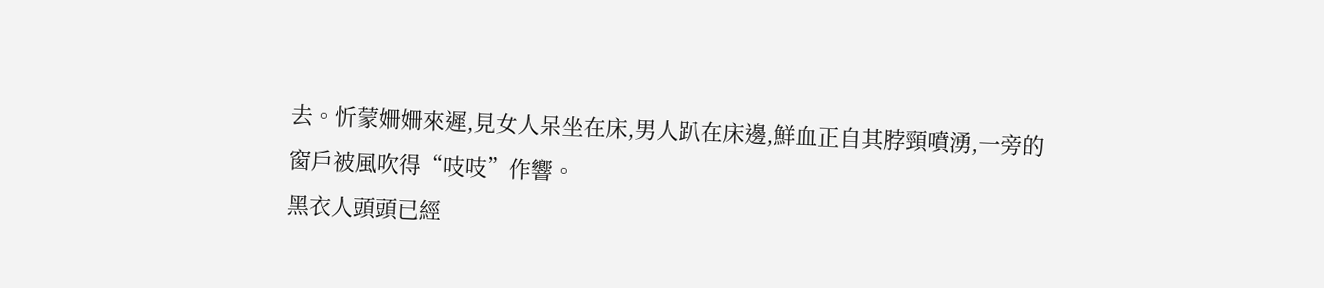去。忻蒙姍姍來遲,見女人呆坐在床,男人趴在床邊,鮮血正自其脖頸噴湧,一旁的窗戶被風吹得“吱吱”作響。
黑衣人頭頭已經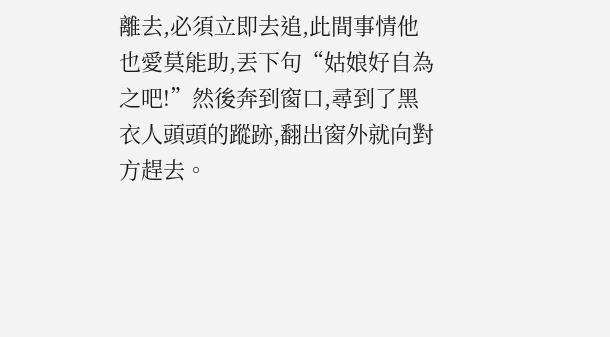離去,必須立即去追,此間事情他也愛莫能助,丟下句“姑娘好自為之吧!”然後奔到窗口,尋到了黑衣人頭頭的蹤跡,翻出窗外就向對方趕去。